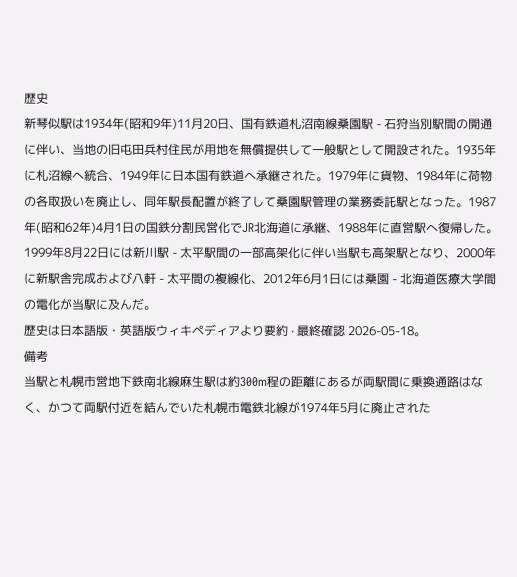歴史
新琴似駅は1934年(昭和9年)11月20日、国有鉄道札沼南線桑園駅 - 石狩当別駅間の開通に伴い、当地の旧屯田兵村住民が用地を無償提供して一般駅として開設された。1935年に札沼線へ統合、1949年に日本国有鉄道へ承継された。1979年に貨物、1984年に荷物の各取扱いを廃止し、同年駅長配置が終了して桑園駅管理の業務委託駅となった。1987年(昭和62年)4月1日の国鉄分割民営化でJR北海道に承継、1988年に直営駅へ復帰した。1999年8月22日には新川駅 - 太平駅間の一部高架化に伴い当駅も高架駅となり、2000年に新駅舎完成および八軒 - 太平間の複線化、2012年6月1日には桑園 - 北海道医療大学間の電化が当駅に及んだ。
歴史は日本語版・英語版ウィキペディアより要約 · 最終確認 2026-05-18。
備考
当駅と札幌市営地下鉄南北線麻生駅は約300m程の距離にあるが両駅間に乗換通路はなく、かつて両駅付近を結んでいた札幌市電鉄北線が1974年5月に廃止された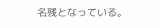名残となっている。